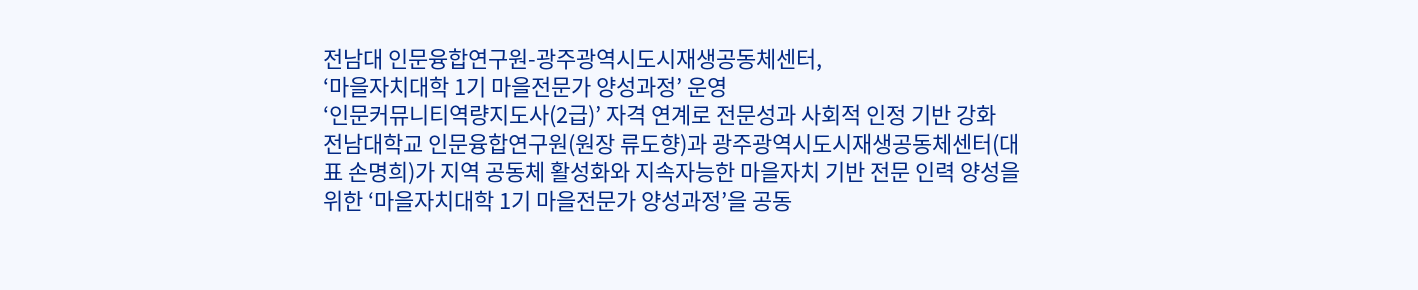전남대 인문융합연구원-광주광역시도시재생공동체센터,
‘마을자치대학 1기 마을전문가 양성과정’ 운영
‘인문커뮤니티역량지도사(2급)’ 자격 연계로 전문성과 사회적 인정 기반 강화
전남대학교 인문융합연구원(원장 류도향)과 광주광역시도시재생공동체센터(대표 손명희)가 지역 공동체 활성화와 지속자능한 마을자치 기반 전문 인력 양성을 위한 ‘마을자치대학 1기 마을전문가 양성과정’을 공동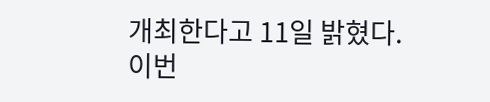개최한다고 11일 밝혔다.
이번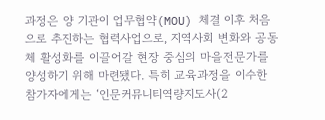과정은 양 기관이 업무협약(MOU) 체결 이후 처음으로 추진하는 협력사업으로, 지역사회 변화와 공동체 활성화를 이끌어갈 현장 중심의 마을전문가를 양성하기 위해 마련됐다. 특히 교육과정을 이수한 참가자에게는 ‘인문커뮤니티역량지도사(2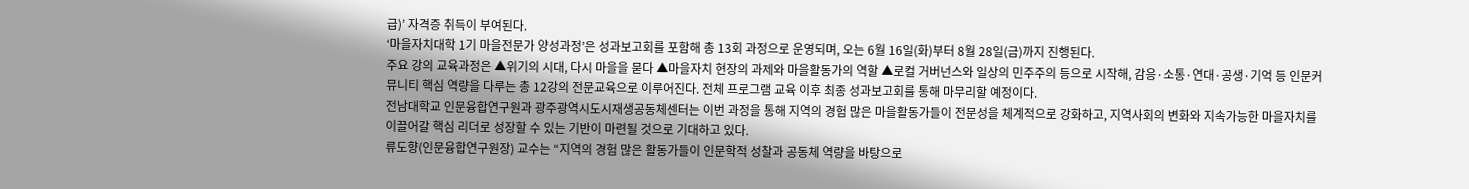급)’ 자격증 취득이 부여된다.
‘마을자치대학 1기 마을전문가 양성과정’은 성과보고회를 포함해 총 13회 과정으로 운영되며, 오는 6월 16일(화)부터 8월 28일(금)까지 진행된다.
주요 강의 교육과정은 ▲위기의 시대, 다시 마을을 묻다 ▲마을자치 현장의 과제와 마을활동가의 역할 ▲로컬 거버넌스와 일상의 민주주의 등으로 시작해, 감응·소통·연대·공생·기억 등 인문커뮤니티 핵심 역량을 다루는 총 12강의 전문교육으로 이루어진다. 전체 프로그램 교육 이후 최종 성과보고회를 통해 마무리할 예정이다.
전남대학교 인문융합연구원과 광주광역시도시재생공동체센터는 이번 과정을 통해 지역의 경험 많은 마을활동가들이 전문성을 체계적으로 강화하고, 지역사회의 변화와 지속가능한 마을자치를 이끌어갈 핵심 리더로 성장할 수 있는 기반이 마련될 것으로 기대하고 있다.
류도향(인문융합연구원장) 교수는 “지역의 경험 많은 활동가들이 인문학적 성찰과 공동체 역량을 바탕으로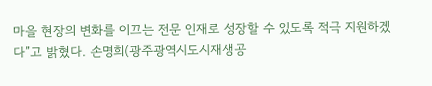마을 현장의 변화를 이끄는 전문 인재로 성장할 수 있도록 적극 지원하겠다”고 밝혔다. 손명희(광주광역시도시재생공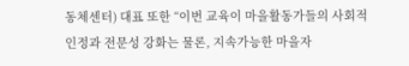동체센터) 대표 또한 “이번 교육이 마을활동가들의 사회적 인정과 전문성 강화는 물론, 지속가능한 마을자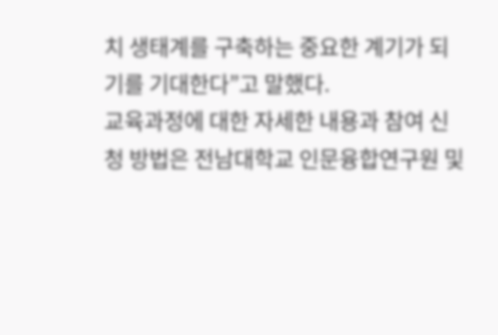치 생태계를 구축하는 중요한 계기가 되기를 기대한다”고 말했다.
교육과정에 대한 자세한 내용과 참여 신청 방법은 전남대학교 인문융합연구원 및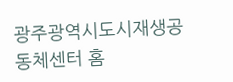광주광역시도시재생공동체센터 홈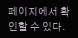페이지에서 확인할 수 있다.